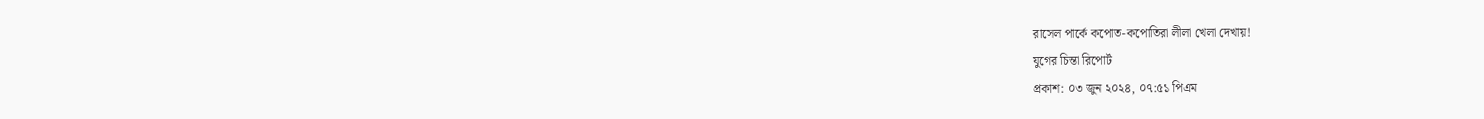রাসেল পার্কে কপোত-কপোতিরা লীলা খেলা দেখায়!
যুগের চিন্তা রিপোর্ট
প্রকাশ: ০৩ জুন ২০২৪, ০৭:৫১ পিএম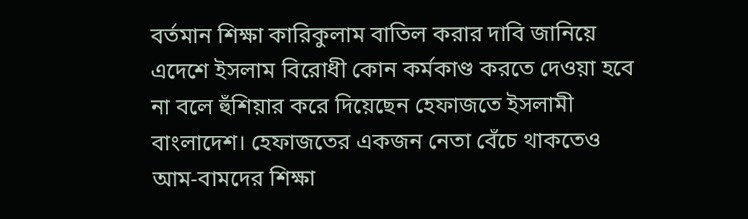বর্তমান শিক্ষা কারিকুলাম বাতিল করার দাবি জানিয়ে এদেশে ইসলাম বিরোধী কোন কর্মকাণ্ড করতে দেওয়া হবে না বলে হুঁশিয়ার করে দিয়েছেন হেফাজতে ইসলামী বাংলাদেশ। হেফাজতের একজন নেতা বেঁচে থাকতেও আম-বামদের শিক্ষা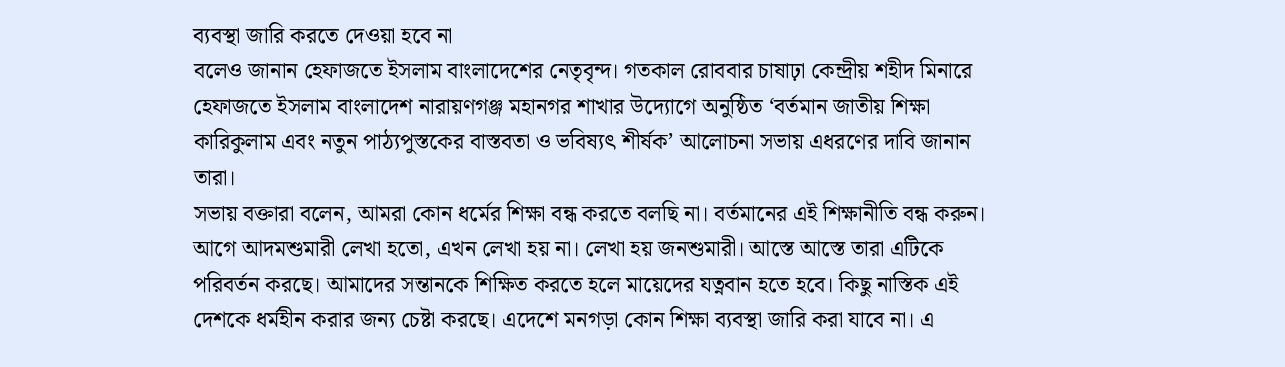ব্যবস্থা জারি করতে দেওয়া হবে না
বলেও জানান হেফাজতে ইসলাম বাংলাদেশের নেতৃবৃন্দ। গতকাল রোববার চাষাঢ়া কেন্দ্রীয় শহীদ মিনারে হেফাজতে ইসলাম বাংলাদেশ নারায়ণগঞ্জ মহানগর শাখার উদ্যোগে অনুষ্ঠিত ‘বর্তমান জাতীয় শিক্ষা কারিকুলাম এবং নতুন পাঠ্যপুস্তকের বাস্তবতা ও ভবিষ্যৎ শীর্ষক’ আলোচনা সভায় এধরণের দাবি জানান তারা।
সভায় বক্তারা বলেন, আমরা কোন ধর্মের শিক্ষা বন্ধ করতে বলছি না। বর্তমানের এই শিক্ষানীতি বন্ধ করুন। আগে আদমশুমারী লেখা হতো, এখন লেখা হয় না। লেখা হয় জনশুমারী। আস্তে আস্তে তারা এটিকে পরিবর্তন করছে। আমাদের সন্তানকে শিক্ষিত করতে হলে মায়েদের যত্নবান হতে হবে। কিছু নাস্তিক এই দেশকে ধর্মহীন করার জন্য চেষ্টা করছে। এদেশে মনগড়া কোন শিক্ষা ব্যবস্থা জারি করা যাবে না। এ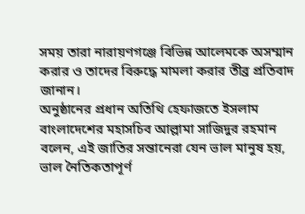সময় তারা নারায়ণগঞ্জে বিভিন্ন আলেমকে অসম্মান করার ও তাদের বিরুদ্ধে মামলা করার তীব্র প্রতিবাদ জানান।
অনুষ্ঠানের প্রধান অতিথি হেফাজতে ইসলাম বাংলাদেশের মহাসচিব আল্লামা সাজিদুর রহমান বলেন, এই জাতির সন্তানেরা যেন ভাল মানুষ হয়, ভাল নৈতিকতাপূর্ণ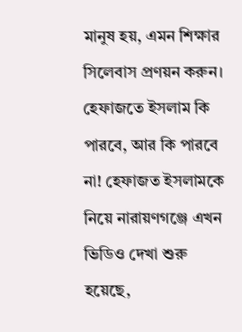মানুষ হয়, এমন শিক্ষার সিলেবাস প্রণয়ন করুন। হেফাজতে ইসলাম কি পারবে, আর কি পারবে না! হেফাজত ইসলামকে নিয়ে নারায়ণগঞ্জে এখন ভিডিও দেখা শুরু হয়েছে,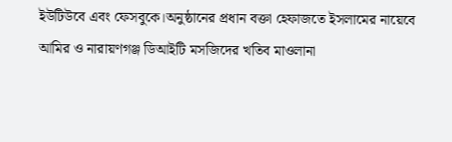ইউটিউবে এবং ফেসবুকে।অনুষ্ঠানের প্রধান বক্তা হেফাজতে ইসলামের নায়েবে আমির ও নারায়ণগঞ্জ ডিআইটি মসজিদের খতিব মাওলানা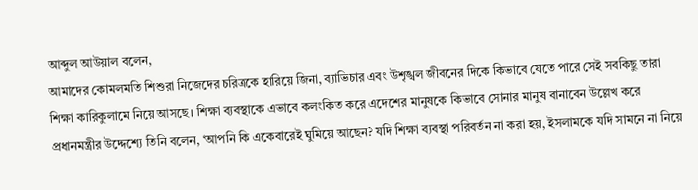আব্দুল আউয়াল বলেন,
আমাদের কোমলমতি শিশুরা নিজেদের চরিত্রকে হারিয়ে জিনা, ব্যাভিচার এবং উশৃঙ্খল জীবনের দিকে কিভাবে যেতে পারে সেই সবকিছু তারা শিক্ষা কারিকুলামে নিয়ে আসছে। শিক্ষা ব্যবস্থাকে এভাবে কলংকিত করে এদেশের মানুষকে কিভাবে সোনার মানুষ বানাবেন উল্লেখ করে প্রধানমন্ত্রীর উদ্দেশ্যে তিনি বলেন, ‘আপনি কি একেবারেই ঘুমিয়ে আছেন? যদি শিক্ষা ব্যবস্থা পরিবর্তন না করা হয়, ইসলামকে যদি সামনে না নিয়ে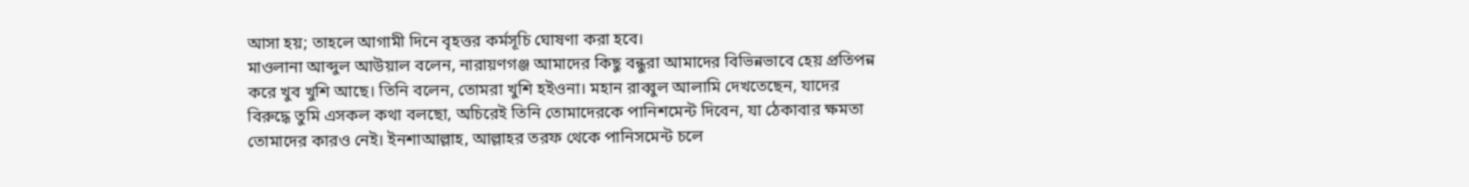আসা হয়; তাহলে আগামী দিনে বৃহত্তর কর্মসূচি ঘোষণা করা হবে।
মাওলানা আব্দুল আউয়াল বলেন, নারায়ণগঞ্জ আমাদের কিছু বন্ধুরা আমাদের বিভিন্নভাবে হেয় প্রতিপন্ন করে খুব খুশি আছে। তিনি বলেন, তোমরা খুশি হইওনা। মহান রাব্বুল আলামি দেখতেছেন, যাদের বিরুদ্ধে তুমি এসকল কথা বলছো, অচিরেই তিনি তোমাদেরকে পানিশমেন্ট দিবেন, যা ঠেকাবার ক্ষমতা তোমাদের কারও নেই। ইনশাআল্লাহ, আল্লাহর তরফ থেকে পানিসমেন্ট চলে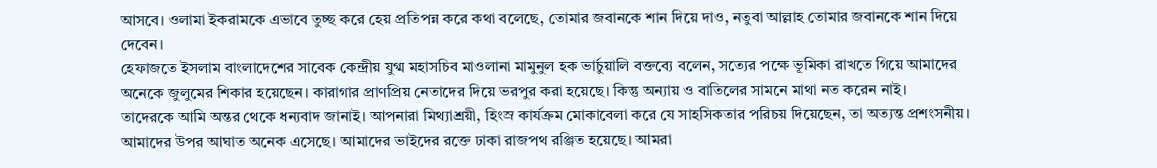আসবে। ওলামা ইকরামকে এভাবে তুচ্ছ করে হেয় প্রতিপন্ন করে কথা বলেছে, তোমার জবানকে শান দিয়ে দাও, নতুবা আল্লাহ তোমার জবানকে শান দিয়ে দেবেন।
হেফাজতে ইসলাম বাংলাদেশের সাবেক কেন্দ্রীয় যুগ্ম মহাসচিব মাওলানা মামুনুল হক ভার্চুয়ালি বক্তব্যে বলেন, সত্যের পক্ষে ভূমিকা রাখতে গিয়ে আমাদের অনেকে জুলুমের শিকার হয়েছেন। কারাগার প্রাণপ্রিয় নেতাদের দিয়ে ভরপুর করা হয়েছে। কিন্তু অন্যায় ও বাতিলের সামনে মাথা নত করেন নাই।
তাদেরকে আমি অন্তর থেকে ধন্যবাদ জানাই। আপনারা মিথ্যাশ্রয়ী, হিংস্র কার্যক্রম মোকাবেলা করে যে সাহসিকতার পরিচয় দিয়েছেন, তা অত্যন্ত প্রশংসনীয়। আমাদের উপর আঘাত অনেক এসেছে। আমাদের ভাইদের রক্তে ঢাকা রাজপথ রঞ্জিত হয়েছে। আমরা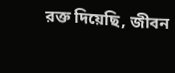রক্ত দিয়েছি, জীবন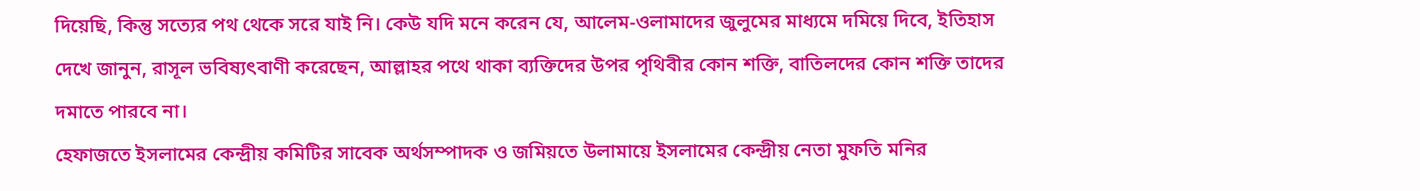দিয়েছি, কিন্তু সত্যের পথ থেকে সরে যাই নি। কেউ যদি মনে করেন যে, আলেম-ওলামাদের জুলুমের মাধ্যমে দমিয়ে দিবে, ইতিহাস দেখে জানুন, রাসূল ভবিষ্যৎবাণী করেছেন, আল্লাহর পথে থাকা ব্যক্তিদের উপর পৃথিবীর কোন শক্তি, বাতিলদের কোন শক্তি তাদের দমাতে পারবে না।
হেফাজতে ইসলামের কেন্দ্রীয় কমিটির সাবেক অর্থসম্পাদক ও জমিয়তে উলামায়ে ইসলামের কেন্দ্রীয় নেতা মুফতি মনির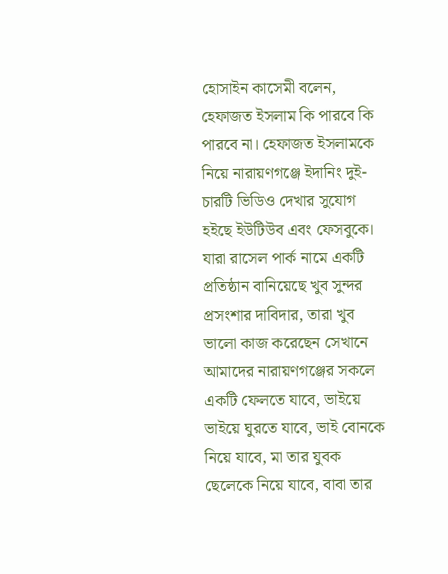হোসাইন কাসেমী বলেন, হেফাজত ইসলাম কি পারবে কি পারবে না। হেফাজত ইসলামকে নিয়ে নারায়ণগঞ্জে ইদানিং দুই-চারটি ভিডিও দেখার সুযোগ হইছে ইউটিউব এবং ফেসবুকে। যারা রাসেল পার্ক নামে একটি প্রতিষ্ঠান বানিয়েছে খুব সুন্দর প্রসংশার দাবিদার, তারা খুব ভালো কাজ করেছেন সেখানে আমাদের নারায়ণগঞ্জের সকলে একটি ফেলতে যাবে, ভাইয়ে ভাইয়ে ঘুরতে যাবে, ভাই বোনকে নিয়ে যাবে, মা তার যুবক ছেলেকে নিয়ে যাবে, বাবা তার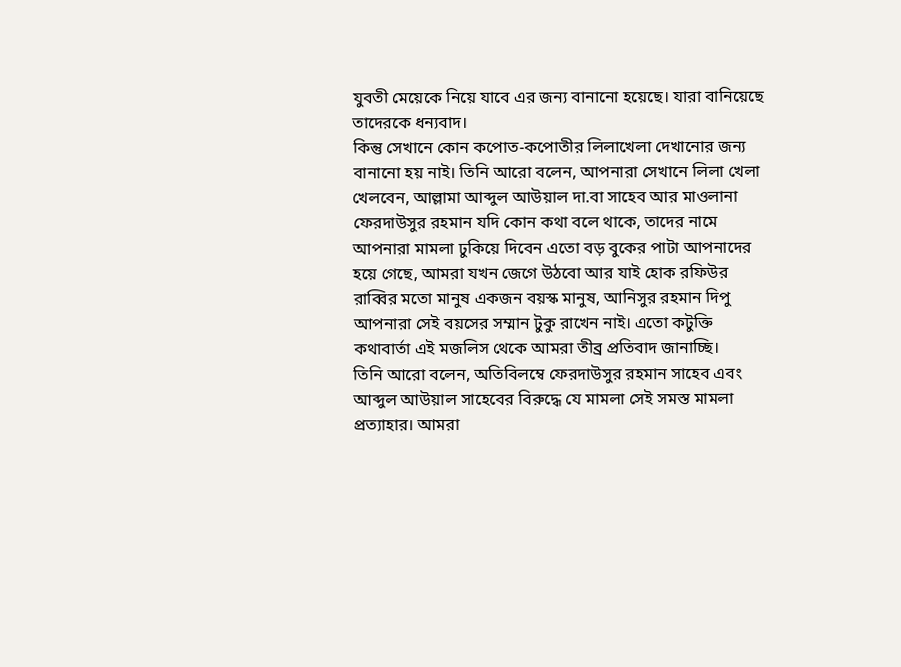যুবতী মেয়েকে নিয়ে যাবে এর জন্য বানানো হয়েছে। যারা বানিয়েছে তাদেরকে ধন্যবাদ।
কিন্তু সেখানে কোন কপোত-কপোতীর লিলাখেলা দেখানোর জন্য বানানো হয় নাই। তিনি আরো বলেন, আপনারা সেখানে লিলা খেলা খেলবেন, আল্লামা আব্দুল আউয়াল দা.বা সাহেব আর মাওলানা ফেরদাউসুর রহমান যদি কোন কথা বলে থাকে, তাদের নামে আপনারা মামলা ঢুকিয়ে দিবেন এতো বড় বুকের পাটা আপনাদের হয়ে গেছে, আমরা যখন জেগে উঠবো আর যাই হোক রফিউর রাব্বির মতো মানুষ একজন বয়স্ক মানুষ, আনিসুর রহমান দিপু আপনারা সেই বয়সের সম্মান টুকু রাখেন নাই। এতো কটুক্তি কথাবার্তা এই মজলিস থেকে আমরা তীব্র প্রতিবাদ জানাচ্ছি।
তিনি আরো বলেন, অতিবিলম্বে ফেরদাউসুর রহমান সাহেব এবং আব্দুল আউয়াল সাহেবের বিরুদ্ধে যে মামলা সেই সমস্ত মামলা প্রত্যাহার। আমরা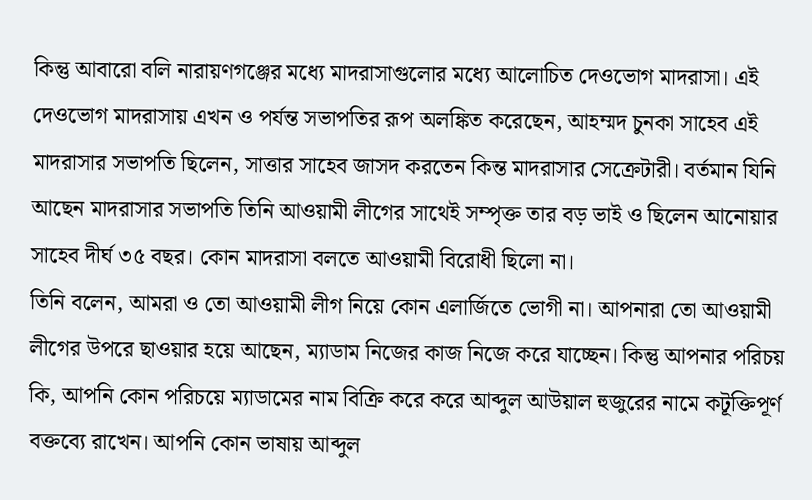কিন্তু আবারো বলি নারায়ণগঞ্জের মধ্যে মাদরাসাগুলোর মধ্যে আলোচিত দেওভোগ মাদরাসা। এই দেওভোগ মাদরাসায় এখন ও পর্যন্ত সভাপতির রূপ অলঙ্কিত করেছেন, আহম্মদ চুনকা সাহেব এই মাদরাসার সভাপতি ছিলেন, সাত্তার সাহেব জাসদ করতেন কিন্ত মাদরাসার সেক্রেটারী। বর্তমান যিনি আছেন মাদরাসার সভাপতি তিনি আওয়ামী লীগের সাথেই সম্পৃক্ত তার বড় ভাই ও ছিলেন আনোয়ার সাহেব দীর্ঘ ৩৫ বছর। কোন মাদরাসা বলতে আওয়ামী বিরোধী ছিলো না।
তিনি বলেন, আমরা ও তো আওয়ামী লীগ নিয়ে কোন এলার্জিতে ভোগী না। আপনারা তো আওয়ামী লীগের উপরে ছাওয়ার হয়ে আছেন, ম্যাডাম নিজের কাজ নিজে করে যাচ্ছেন। কিন্তু আপনার পরিচয় কি, আপনি কোন পরিচয়ে ম্যাডামের নাম বিক্রি করে করে আব্দুল আউয়াল হুজুরের নামে কটূক্তিপূর্ণ বক্তব্যে রাখেন। আপনি কোন ভাষায় আব্দুল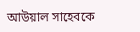আউয়াল সাহেবকে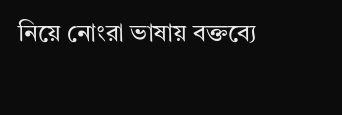নিয়ে নোংরা ভাষায় বক্তব্যে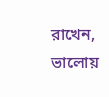রাখেন, ভালোয়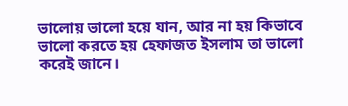ভালোয় ভালো হয়ে যান, আর না হয় কিভাবে ভালো করতে হয় হেফাজত ইসলাম তা ভালো করেই জানে।